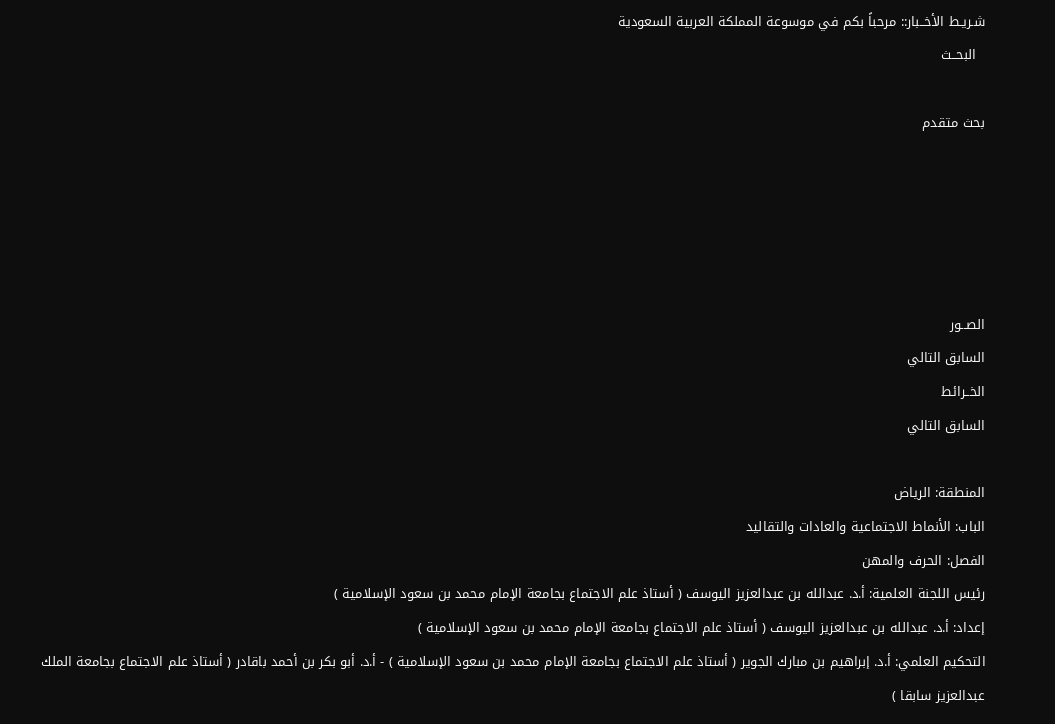شـريـط الأخــبار:: مرحباً بكم في موسوعة المملكة العربية السعودية
  البحــث

بحث متقدم





الصــور
السابق التالي
الخــرائط
السابق التالي

المنطقة: الرياض
الباب: الأنماط الاجتماعية والعادات والتقاليد
الفصل: الحرف والمهن
رئيس اللجنة العلمية: أ.د. عبدالله بن عبدالعزيز اليوسف ( أستاذ علم الاجتماع بجامعة الإمام محمد بن سعود الإسلامية )
إعداد: أ.د. عبدالله بن عبدالعزيز اليوسف ( أستاذ علم الاجتماع بجامعة الإمام محمد بن سعود الإسلامية )
التحكيم العلمي: أ.د. إبراهيم بن مبارك الجوير ( أستاذ علم الاجتماع بجامعة الإمام محمد بن سعود الإسلامية ) - أ.د. أبو بكر بن أحمد باقادر ( أستاذ علم الاجتماع بجامعة الملك عبدالعزيز سابقا )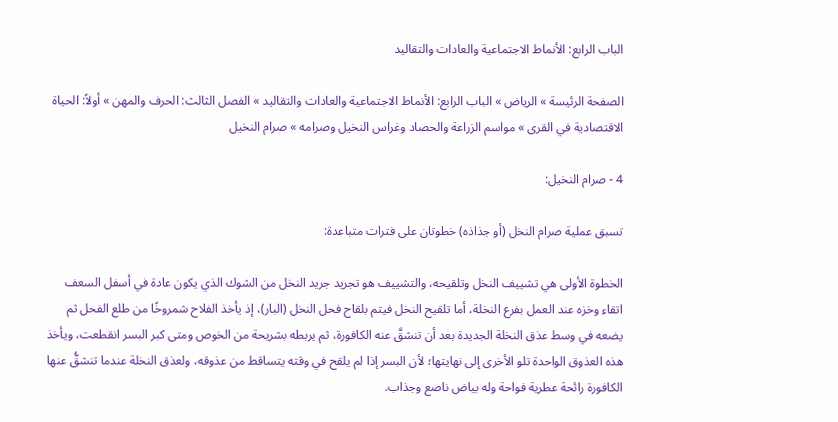الباب الرابع: الأنماط الاجتماعية والعادات والتقاليد

الصفحة الرئيسة » الرياض » الباب الرابع: الأنماط الاجتماعية والعادات والتقاليد » الفصل الثالث: الحرف والمهن » أولاً: الحياة الاقتصادية في القرى » مواسم الزراعة والحصاد وغراس النخيل وصرامه » صرام النخيل

4 - صرام النخيل:

تسبق عملية صرام النخل (أو جذاذه) خطوتان على فترات متباعدة:

الخطوة الأولى هي تشييف النخل وتلقيحه، والتشييف هو تجريد جريد النخل من الشوك الذي يكون عادة في أسفل السعف اتقاء وخزه عند العمل بفرع النخلة، أما تلقيح النخل فيتم بلقاح فحل النخل (البار)، إذ يأخذ الفلاح شمروخًا من طلع الفحل ثم يضعه في وسط عذق النخلة الجديدة بعد أن تنشقَّ عنه الكافورة، ثم يربطه بشريحة من الخوص ومتى كبر البسر انقطعت، ويأخذ هذه العذوق الواحدة تلو الأخرى إلى نهايتها؛ لأن البسر إذا لم يلقح في وقته يتساقط من عذوقه، ولعذق النخلة عندما تنشقُّ عنها الكافورة رائحة عطرية فواحة وله بياض ناصع وجذاب.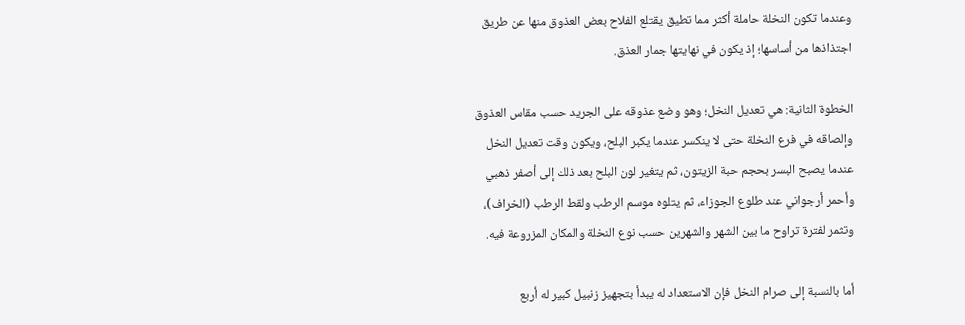وعندما تكون النخلة حاملة أكثر مما تطيق يقتلع الفلاح بعض العذوق منها عن طريق اجتذاذها من أساسها؛ إذ يكون في نهايتها جمار العذق.

الخطوة الثانية: هي تعديل النخل؛ وهو وضع عذوقه على الجريد حسب مقاس العذوق وإلصاقه في فرع النخلة حتى لا ينكسر عندما يكبر البلح، ويكون وقت تعديل النخل عندما يصبح البسر بحجم حبة الزيتون، ثم يتغير لون البلح بعد ذلك إلى أصفر ذهبي وأحمر أرجواني عند طلوع الجوزاء، ثم يتلوه موسم الرطب ولقط الرطب (الخراف)، وتثمر لفترة تراوح ما بين الشهر والشهرين حسب نوع النخلة والمكان المزروعة فيه.

أما بالنسبة إلى صرام النخل فإن الاستعداد له يبدأ بتجهيز زنبيل كبير له أربع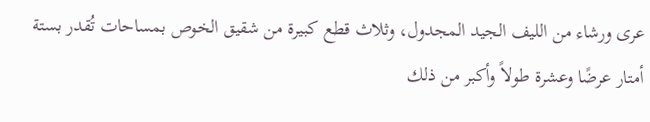عرى ورشاء من الليف الجيد المجدول، وثلاث قطع كبيرة من شقيق الخوص بمساحات تُقدر بستة أمتار عرضًا وعشرة طولاً وأكبر من ذلك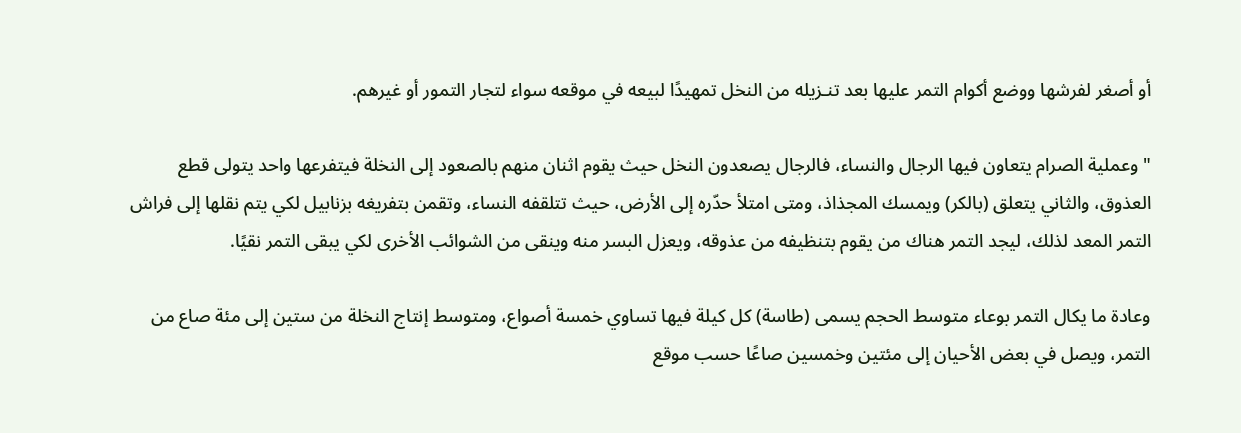أو أصغر لفرشها ووضع أكوام التمر عليها بعد تنـزيله من النخل تمهيدًا لبيعه في موقعه سواء لتجار التمور أو غيرهم.

" وعملية الصرام يتعاون فيها الرجال والنساء، فالرجال يصعدون النخل حيث يقوم اثنان منهم بالصعود إلى النخلة فيتفرعها واحد يتولى قطع العذوق، والثاني يتعلق (بالكر) ويمسك المجذاذ، ومتى امتلأ حدّره إلى الأرض، حيث تتلقفه النساء، وتقمن بتفريغه بزنابيل لكي يتم نقلها إلى فراش التمر المعد لذلك، ليجد التمر هناك من يقوم بتنظيفه من عذوقه، ويعزل البسر منه وينقى من الشوائب الأخرى لكي يبقى التمر نقيًا.

وعادة ما يكال التمر بوعاء متوسط الحجم يسمى (طاسة) كل كيلة فيها تساوي خمسة أصواع، ومتوسط إنتاج النخلة من ستين إلى مئة صاع من التمر، ويصل في بعض الأحيان إلى مئتين وخمسين صاعًا حسب موقع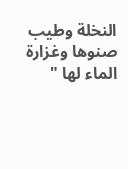النخلة وطيب صنوها وغزارة الماء لها "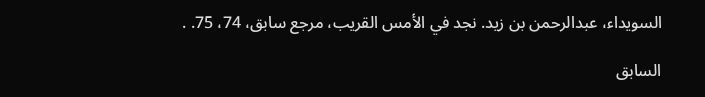السويداء، عبدالرحمن بن زيد. نجد في الأمس القريب، مرجع سابق، 74، 75. .

السابق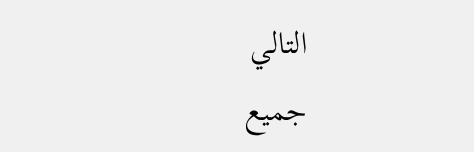التالي
جميع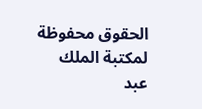الحقوق محفوظة لمكتبة الملك عبد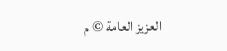العزيز العامة © م